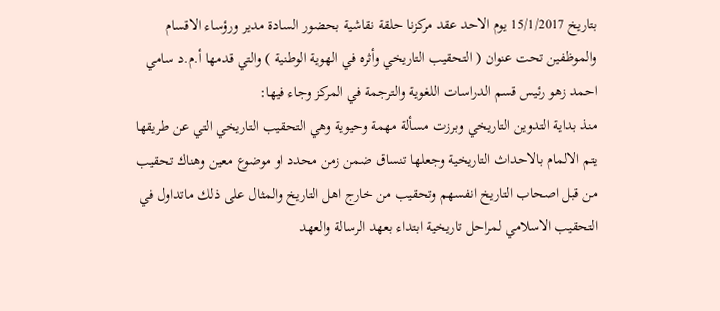بتاريخ 15/1/2017 يوم الاحد عقد مركزنا حلقة نقاشية بحضور السادة مدير ورؤساء الاقسام والموظفين تحت عنوان ( التحقيب التاريخي وأثره في الهوية الوطنية ) والتي قدمها أ.م.د سامي احمد زهو رئيس قسم الدراسات اللغوية والترجمة في المركز وجاء فيها:
منذ بداية التدوين التاريخي وبرزت مسألة مهمة وحيوية وهي التحقيب التاريخي التي عن طريقها يتم الالمام بالاحداث التاريخية وجعلها تنساق ضمن زمن محدد او موضوع معين وهناك تحقيب من قبل اصحاب التاريخ انفسهم وتحقيب من خارج اهل التاريخ والمثال على ذلك ماتداول في التحقيب الاسلامي لمراحل تاريخية ابتداء بعهد الرسالة والعهد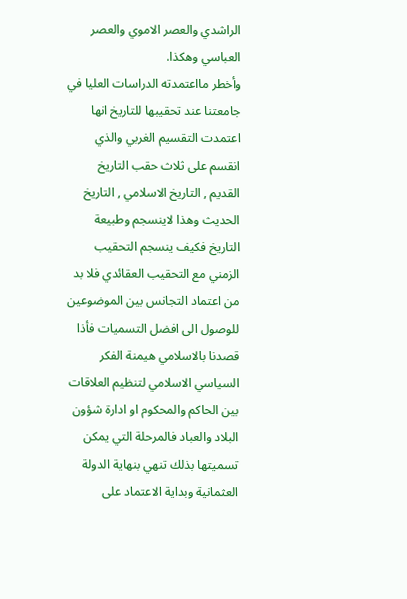الراشدي والعصر الاموي والعصر العباسي وهكذا.
وأخطر مااعتمدته الدراسات العليا في جامعتنا عند تحقيبها للتاريخ انها اعتمدت التقسيم الغربي والذي انقسم على ثلاث حقب التاريخ القديم , التاريخ الاسلامي , التاريخ الحديث وهذا لاينسجم وطبيعة التاريخ فكيف ينسجم التحقيب الزمني مع التحقيب العقائدي فلا بد من اعتماد التجانس بين الموضوعين للوصول الى افضل التسميات فأذا قصدنا بالاسلامي هيمنة الفكر السياسي الاسلامي لتنظيم العلاقات بين الحاكم والمحكوم او ادارة شؤون البلاد والعباد فالمرحلة التي يمكن تسميتها بذلك تنهي بنهاية الدولة العثمانية وبداية الاعتماد على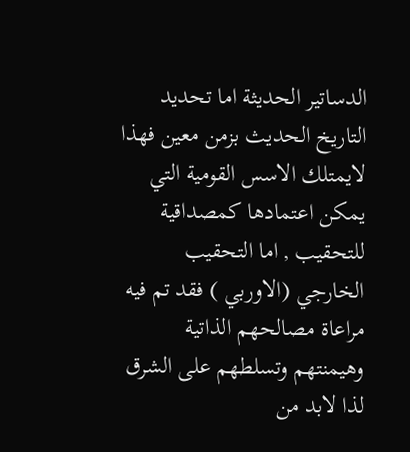الدساتير الحديثة اما تحديد التاريخ الحديث بزمن معين فهذا لايمتلك الاسس القومية التي يمكن اعتمادها كمصداقية للتحقيب , اما التحقيب الخارجي (الاوربي ) فقد تم فيه مراعاة مصالحهم الذاتية وهيمنتهم وتسلطهم على الشرق لذا لابد من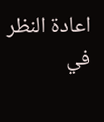اعادة النظر في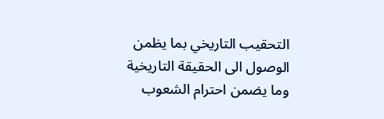التحقيب التاريخي بما يظمن الوصول الى الحقيقة التاريخية وما يضمن احترام الشعوب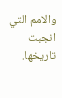والامم التي انجبت تاريخها.